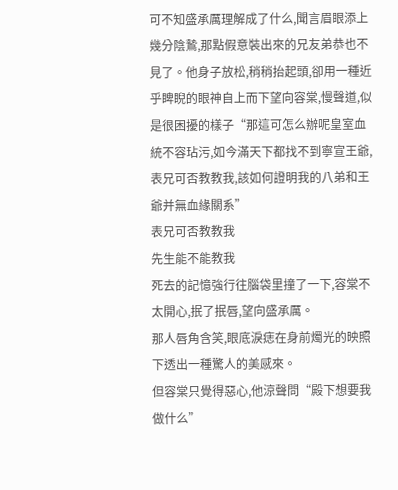可不知盛承厲理解成了什么,聞言眉眼添上幾分陰鷙,那點假意裝出來的兄友弟恭也不見了。他身子放松,稍稍抬起頭,卻用一種近乎睥睨的眼神自上而下望向容棠,慢聲道,似是很困擾的樣子“那這可怎么辦呢皇室血統不容玷污,如今滿天下都找不到寧宣王爺,表兄可否教教我,該如何證明我的八弟和王爺并無血緣關系”
表兄可否教教我
先生能不能教我
死去的記憶強行往腦袋里撞了一下,容棠不太開心,抿了抿唇,望向盛承厲。
那人唇角含笑,眼底淚痣在身前燭光的映照下透出一種驚人的美感來。
但容棠只覺得惡心,他涼聲問“殿下想要我做什么”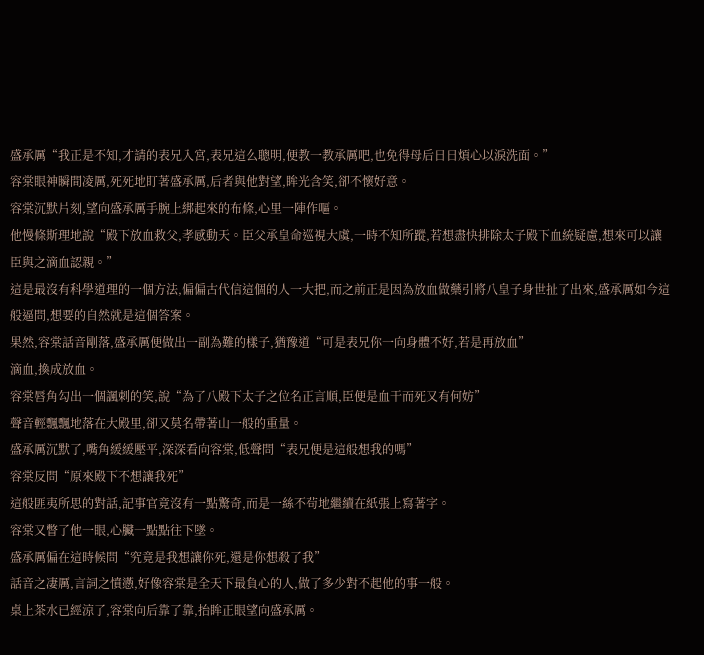盛承厲“我正是不知,才請的表兄入宮,表兄這么聰明,便教一教承厲吧,也免得母后日日煩心以淚洗面。”
容棠眼神瞬間凌厲,死死地盯著盛承厲,后者與他對望,眸光含笑,卻不懷好意。
容棠沉默片刻,望向盛承厲手腕上綁起來的布條,心里一陣作嘔。
他慢條斯理地說“殿下放血救父,孝感動天。臣父承皇命巡視大虞,一時不知所蹤,若想盡快排除太子殿下血統疑慮,想來可以讓臣與之滴血認親。”
這是最沒有科學道理的一個方法,偏偏古代信這個的人一大把,而之前正是因為放血做藥引將八皇子身世扯了出來,盛承厲如今這般逼問,想要的自然就是這個答案。
果然,容棠話音剛落,盛承厲便做出一副為難的樣子,猶豫道“可是表兄你一向身體不好,若是再放血”
滴血,換成放血。
容棠唇角勾出一個諷刺的笑,說“為了八殿下太子之位名正言順,臣便是血干而死又有何妨”
聲音輕飄飄地落在大殿里,卻又莫名帶著山一般的重量。
盛承厲沉默了,嘴角緩緩壓平,深深看向容棠,低聲問“表兄便是這般想我的嗎”
容棠反問“原來殿下不想讓我死”
這般匪夷所思的對話,記事官竟沒有一點驚奇,而是一絲不茍地繼續在紙張上寫著字。
容棠又瞥了他一眼,心臟一點點往下墜。
盛承厲偏在這時候問“究竟是我想讓你死,還是你想殺了我”
話音之凄厲,言詞之憤懣,好像容棠是全天下最負心的人,做了多少對不起他的事一般。
桌上茶水已經涼了,容棠向后靠了靠,抬眸正眼望向盛承厲。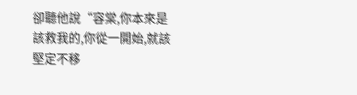卻聽他說“容棠,你本來是該救我的,你從一開始,就該堅定不移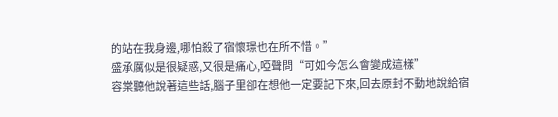的站在我身邊,哪怕殺了宿懷璟也在所不惜。”
盛承厲似是很疑惑,又很是痛心,啞聲問“可如今怎么會變成這樣”
容棠聽他說著這些話,腦子里卻在想他一定要記下來,回去原封不動地說給宿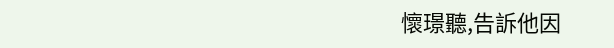懷璟聽,告訴他因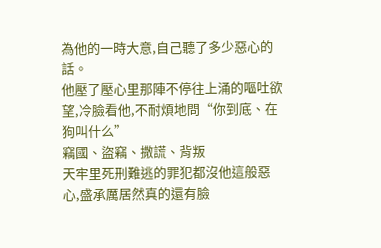為他的一時大意,自己聽了多少惡心的話。
他壓了壓心里那陣不停往上涌的嘔吐欲望,冷臉看他,不耐煩地問“你到底、在狗叫什么”
竊國、盜竊、撒謊、背叛
天牢里死刑難逃的罪犯都沒他這般惡心,盛承厲居然真的還有臉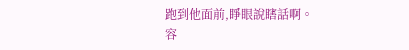跑到他面前,睜眼說瞎話啊。
容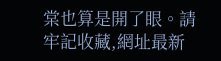棠也算是開了眼。請牢記收藏,網址最新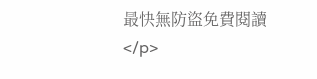最快無防盜免費閱讀</p>